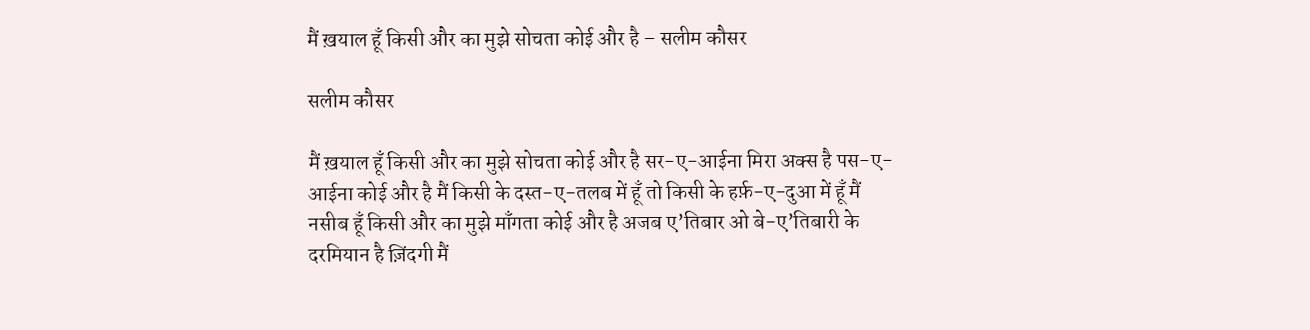मैं ख़याल हूँ किसी और का मुझे सोचता कोई और है – सलीम कौसर

सलीम कौसर

मैं ख़याल हूँ किसी और का मुझे सोचता कोई और है सर-ए-आईना मिरा अक्स है पस-ए-आईना कोई और है मैं किसी के दस्त-ए-तलब में हूँ तो किसी के हर्फ़-ए-दुआ में हूँ मैं नसीब हूँ किसी और का मुझे माँगता कोई और है अजब ए’तिबार ओ बे-ए’तिबारी के दरमियान है ज़िंदगी मैं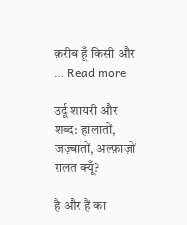क़रीब हूँ किसी और … Read more

उर्दू शायरी और शब्द: हालातों, जज़्बातों, अल्फ़ाज़ों ग़लत क्यूँ?

है और हैं का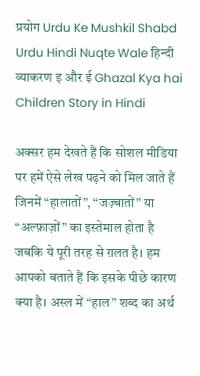प्रयोग Urdu Ke Mushkil Shabd Urdu Hindi Nuqte Wale हिन्दी व्याकरण इ और ई Ghazal Kya hai Children Story in Hindi

अक्सर हम देखते हैं कि सोशल मीडिया पर हमें ऐसे लेख पढ़ने को मिल जाते हैं जिनमें “हालातों”, “जज़्बातों” या “अल्फ़ाज़ों” का इस्तेमाल होता है जबकि ये पूरी तरह से ग़लत है। हम आपको बताते हैं कि इसके पीछे कारण क्या है। अस्ल में “हाल” शब्द का अर्थ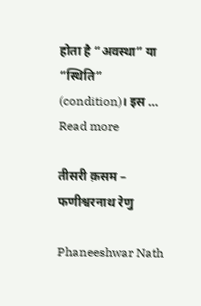होता है “अवस्था” या “स्थिति” (condition)। इस … Read more

तीसरी क़सम – फणीश्वरनाथ रेणु

Phaneeshwar Nath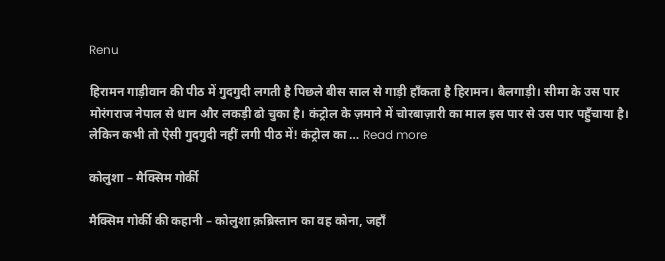Renu

हिरामन गाड़ीवान की पीठ में गुदगुदी लगती है पिछले बीस साल से गाड़ी हाँकता है हिरामन। बैलगाड़ी। सीमा के उस पार मोरंगराज नेपाल से धान और लकड़ी ढो चुका है। कंट्रोल के ज़माने में चोरबाज़ारी का माल इस पार से उस पार पहुँचाया है। लेकिन कभी तो ऐसी गुदगुदी नहीं लगी पीठ में! कंट्रोल का … Read more

कोलुशा – मैक्सिम गोर्की

मैक्सिम गोर्की की कहानी – कोलुशा क़ब्रिस्तान का वह कोना, जहाँ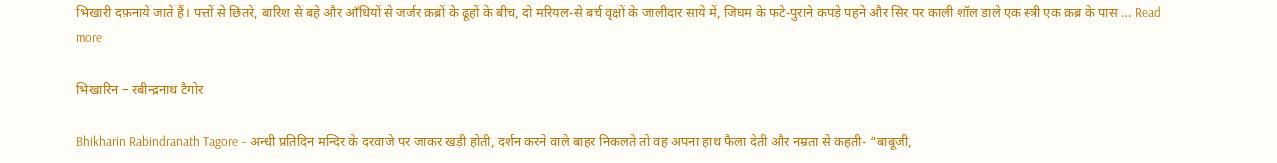भिखारी दफ़नाये जाते हैं। पत्तों से छितरे, बारिश से बहे और आँधियों से जर्जर क़ब्रों के ढूहों के बीच, दो मरियल-से बर्च वृक्षों के जालीदार साये में, जिघम के फटे-पुराने कपड़े पहने और सिर पर काली शॉल डाले एक स्त्री एक क़ब्र के पास … Read more

भिखारिन – रबीन्द्रनाथ टैगोर

Bhikharin Rabindranath Tagore – अन्धी प्रतिदिन मन्दिर के दरवाजे पर जाकर खड़ी होती, दर्शन करने वाले बाहर निकलते तो वह अपना हाथ फैला देती और नम्रता से कहती- “बाबूजी,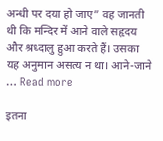अन्धी पर दया हो जाए” वह जानती थी कि मन्दिर में आने वाले सहृदय और श्रध्दालु हुआ करते हैं। उसका यह अनुमान असत्य न था। आने-जाने … Read more

इतना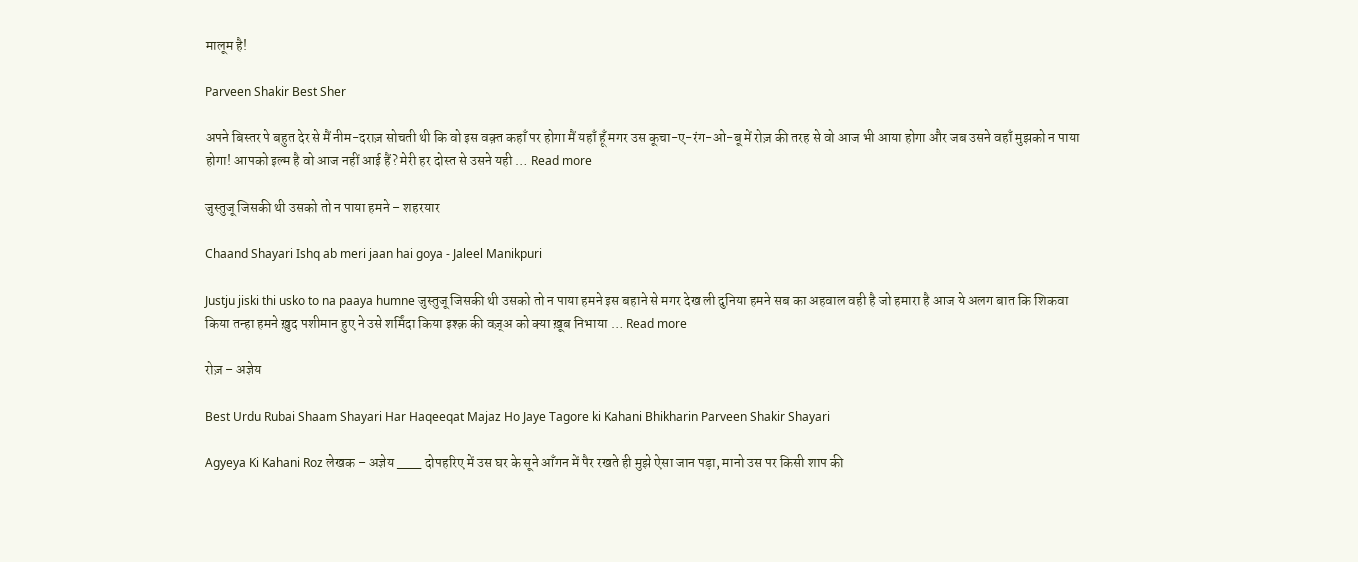मालूम है!

Parveen Shakir Best Sher

अपने बिस्तर पे बहुत देर से मैं नीम-दराज़ सोचती थी कि वो इस वक़्त कहाँ पर होगा मैं यहाँ हूँ मगर उस कूचा-ए-रंग-ओ-बू में रोज़ की तरह से वो आज भी आया होगा और जब उसने वहाँ मुझको न पाया होगा! आपको इल्म है वो आज नहीं आई हैं? मेरी हर दोस्त से उसने यही … Read more

जुस्तुजू जिसकी थी उसको तो न पाया हमने – शहरयार

Chaand Shayari Ishq ab meri jaan hai goya - Jaleel Manikpuri

Justju jiski thi usko to na paaya humne जुस्तुजू जिसकी थी उसको तो न पाया हमने इस बहाने से मगर देख ली दुनिया हमने सब का अहवाल वही है जो हमारा है आज ये अलग बात कि शिकवा किया तन्हा हमने ख़ुद पशीमान हुए ने उसे शर्मिंदा किया इश्क़ की वज़्अ को क्या ख़ूब निभाया … Read more

रोज़ – अज्ञेय

Best Urdu Rubai Shaam Shayari Har Haqeeqat Majaz Ho Jaye Tagore ki Kahani Bhikharin Parveen Shakir Shayari

Agyeya Ki Kahani Roz लेखक – अज्ञेय ___ दोपहरिए में उस घर के सूने आँगन में पैर रखते ही मुझे ऐसा जान पड़ा, मानो उस पर किसी शाप की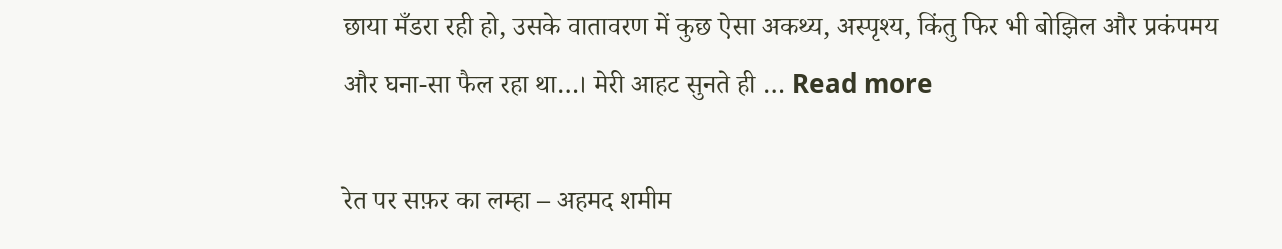छाया मँडरा रही हो, उसके वातावरण में कुछ ऐसा अकथ्य, अस्पृश्य, किंतु फिर भी बोझिल और प्रकंपमय और घना-सा फैल रहा था…। मेरी आहट सुनते ही … Read more

रेत पर सफ़र का लम्हा – अहमद शमीम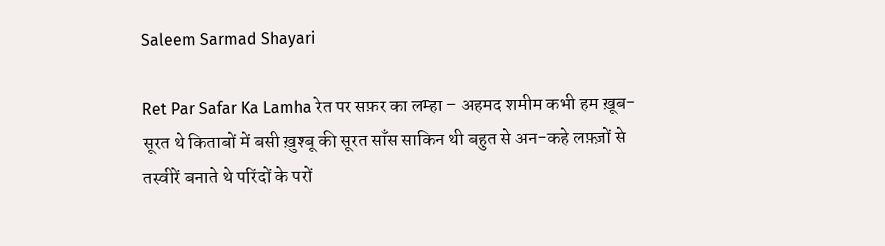Saleem Sarmad Shayari

Ret Par Safar Ka Lamha रेत पर सफ़र का लम्हा – अहमद शमीम कभी हम ख़ूब-सूरत थे किताबों में बसी ख़ुश्बू की सूरत साँस साकिन थी बहुत से अन-कहे लफ़्ज़ों से तस्वीरें बनाते थे परिंदों के परों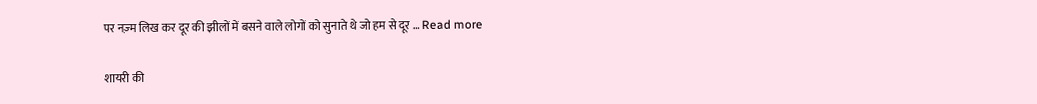पर नज़्म लिख कर दूर की झीलों में बसने वाले लोगों को सुनाते थे जो हम से दूर … Read more

शायरी की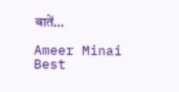बातें…

Ameer Minai Best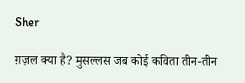Sher

ग़ज़ल क्या है? मुसल्लस जब कोई कविता तीन-तीन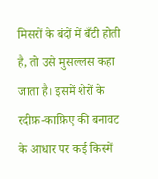मिसरों के बंदों में बँटी होती है, तो उसे मुसल्लस कहा जाता है। इसमें शेरों के रदीफ़-काफ़िए की बनावट के आधार पर कई किस्में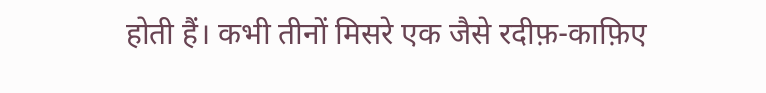होती हैं। कभी तीनों मिसरे एक जैसे रदीफ़-काफ़िए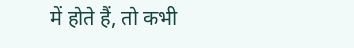में होते हैं, तो कभी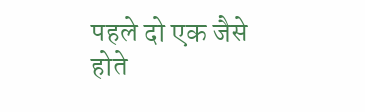पहले दो एक जैसे होते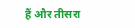हैं और तीसरा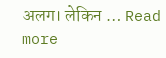अलग। लेकिन … Read more